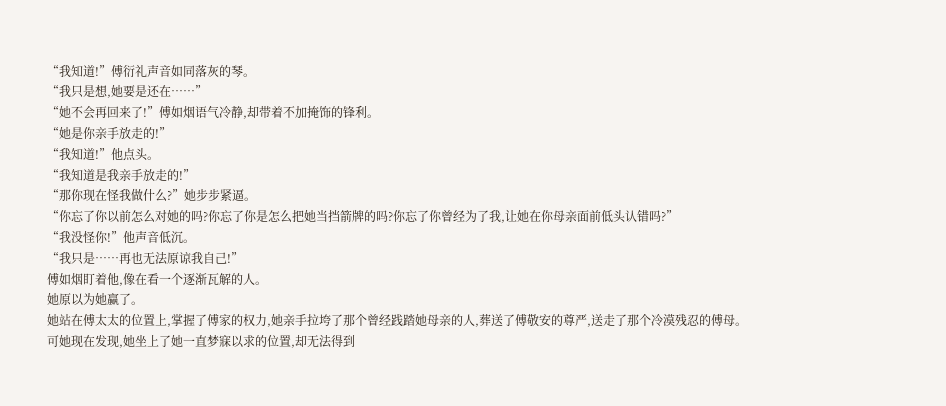“我知道!”傅衍礼声音如同落灰的琴。
“我只是想,她要是还在……”
“她不会再回来了!”傅如烟语气冷静,却带着不加掩饰的锋利。
“她是你亲手放走的!”
“我知道!”他点头。
“我知道是我亲手放走的!”
“那你现在怪我做什么?”她步步紧逼。
“你忘了你以前怎么对她的吗?你忘了你是怎么把她当挡箭牌的吗?你忘了你曾经为了我,让她在你母亲面前低头认错吗?”
“我没怪你!”他声音低沉。
“我只是……再也无法原谅我自己!”
傅如烟盯着他,像在看一个逐渐瓦解的人。
她原以为她赢了。
她站在傅太太的位置上,掌握了傅家的权力,她亲手拉垮了那个曾经践踏她母亲的人,葬送了傅敬安的尊严,送走了那个冷漠残忍的傅母。
可她现在发现,她坐上了她一直梦寐以求的位置,却无法得到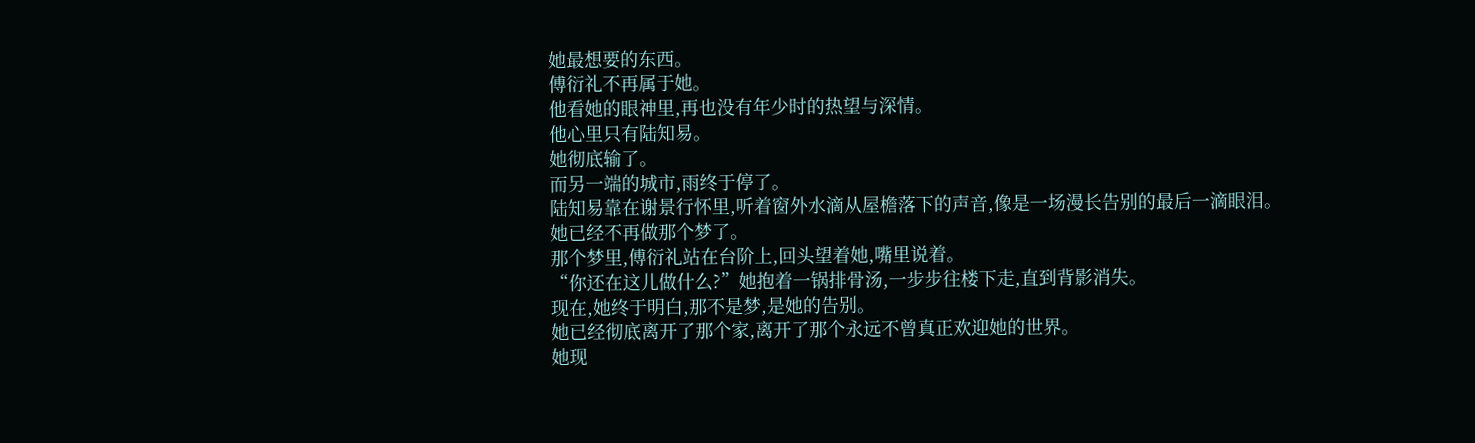她最想要的东西。
傅衍礼不再属于她。
他看她的眼神里,再也没有年少时的热望与深情。
他心里只有陆知易。
她彻底输了。
而另一端的城市,雨终于停了。
陆知易靠在谢景行怀里,听着窗外水滴从屋檐落下的声音,像是一场漫长告别的最后一滴眼泪。
她已经不再做那个梦了。
那个梦里,傅衍礼站在台阶上,回头望着她,嘴里说着。
“你还在这儿做什么?”她抱着一锅排骨汤,一步步往楼下走,直到背影消失。
现在,她终于明白,那不是梦,是她的告别。
她已经彻底离开了那个家,离开了那个永远不曾真正欢迎她的世界。
她现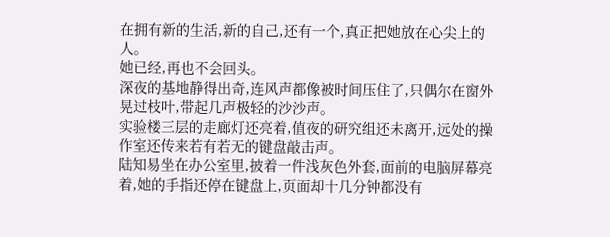在拥有新的生活,新的自己,还有一个,真正把她放在心尖上的人。
她已经,再也不会回头。
深夜的基地静得出奇,连风声都像被时间压住了,只偶尔在窗外晃过枝叶,带起几声极轻的沙沙声。
实验楼三层的走廊灯还亮着,值夜的研究组还未离开,远处的操作室还传来若有若无的键盘敲击声。
陆知易坐在办公室里,披着一件浅灰色外套,面前的电脑屏幕亮着,她的手指还停在键盘上,页面却十几分钟都没有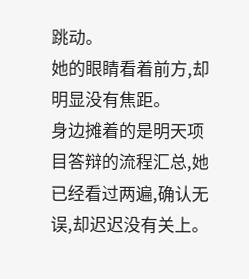跳动。
她的眼睛看着前方,却明显没有焦距。
身边摊着的是明天项目答辩的流程汇总,她已经看过两遍,确认无误,却迟迟没有关上。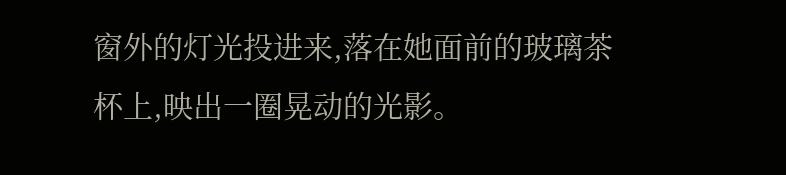窗外的灯光投进来,落在她面前的玻璃茶杯上,映出一圈晃动的光影。